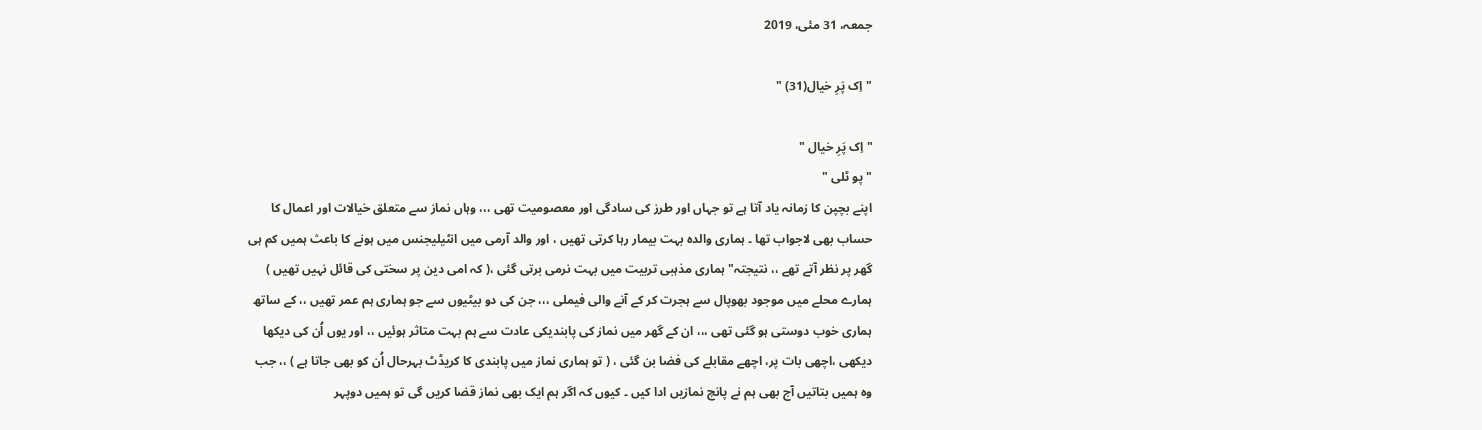جمعہ، 31 مئی، 2019

"اِک پَرِ خیال(31) "

" اِک پَرِ خیال "
" پو ٹلی "
اپنے بچپن کا زمانہ یاد آتا ہے تو جہاں اور طرز کی سادگی اور معصومیت تھی ،،، وہاں نماز سے متعلق خیالات اور اعمال کا حساب بھی لاجواب تھا ۔ ہماری والدہ بہت بیمار رہا کرتی تھیں ، اور والد آرمی میں انٹیلیجنس میں ہونے کا باعث ہمیں کم ہی گھر پر نظر آتے تھے ،، نتیجتہ" ہماری مذہبی تربیت میں بہت نرمی برتی گئی ،( کہ امی دین پر سختی کی قائل نہیں تھیں ) ہمارے محلے میں موجود بھوپال سے ہجرت کر کے آنے والی فیملی ،،، جن کی دو بیٹیوں سے جو ہماری ہم عمر تھیں ،، کے ساتھ ہماری خوب دوستی ہو گئی تھی ،،، ان کے گھر میں نماز کی پابندیکی عادت سے ہم بہت متاثر ہوئیں ،، اور یوں اُن کی دیکھا دیکھی ،اچھی بات پر، اچھے مقابلے کی فضا بن گئی ، ( تو ہماری نماز میں پابندی کا کریڈٹ بہرحال اُن کو بھی جاتا ہے ) ،، جب وہ ہمیں بتاتیں آج بھی ہم نے پانچ نمازیں ادا کیں ۔ کیوں کہ اگر ہم ایک بھی نماز قضا کریں گی تو ہمیں دوپہر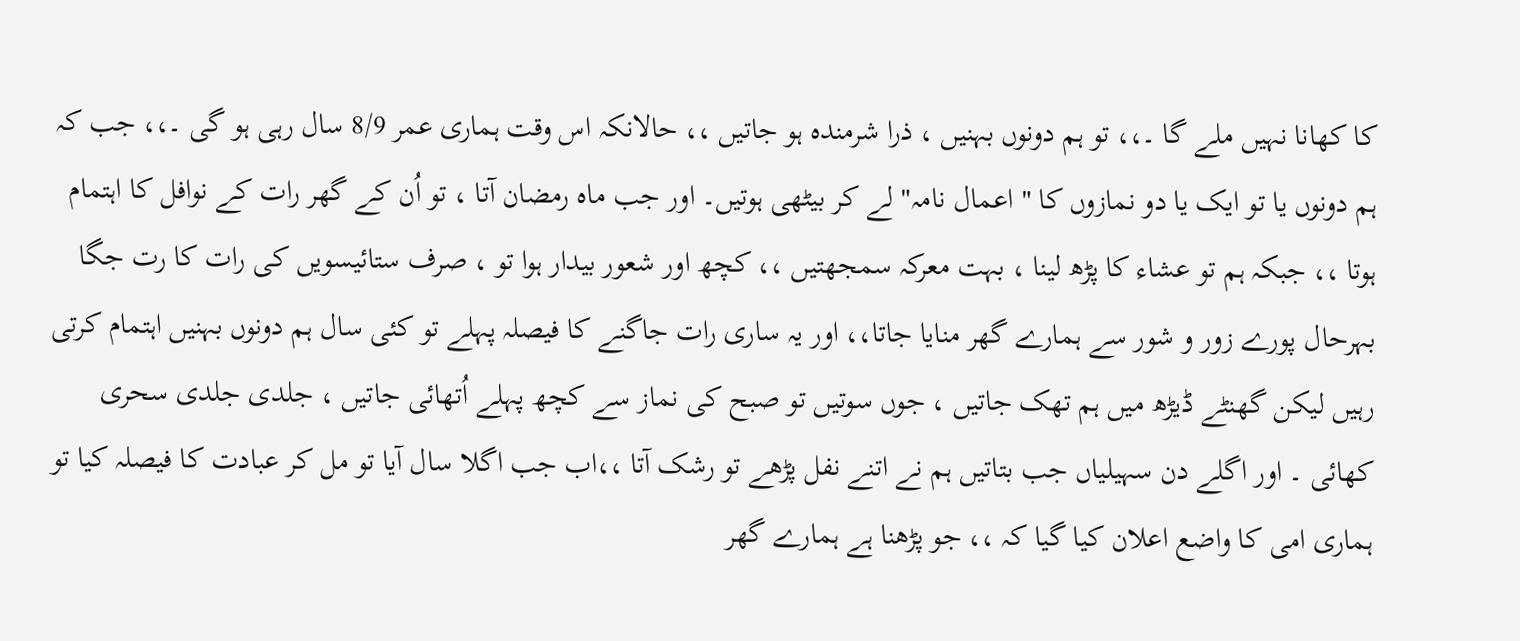کا کھانا نہیں ملے گا ۔،، تو ہم دونوں بہنیں ، ذرا شرمندہ ہو جاتیں ،، حالانکہ اس وقت ہماری عمر 8/9 سال رہی ہو گی ۔،، جب کہ ہم دونوں یا تو ایک یا دو نمازوں کا " اعمال نامہ" لے کر بیٹھی ہوتیں۔ اور جب ماہ رمضان آتا ، تو اُن کے گھر رات کے نوافل کا اہتمام ہوتا ،، جبکہ ہم تو عشاء کا پڑھ لینا ، بہت معرکہ سمجھتیں ،، کچھ اور شعور بیدار ہوا تو ، صرف ستائیسویں کی رات کا رت جگا بہرحال پورے زور و شور سے ہمارے گھر منایا جاتا،، اور یہ ساری رات جاگنے کا فیصلہ پہلے تو کئی سال ہم دونوں بہنیں اہتمام کرتی رہیں لیکن گھنٹے ڈیڑھ میں ہم تھک جاتیں ، جوں سوتیں تو صبح کی نماز سے کچھ پہلے اُتھائی جاتیں ، جلدی جلدی سحری کھائی ۔ اور اگلے دن سہیلیاں جب بتاتیں ہم نے اتنے نفل پڑھے تو رشک آتا ،،اب جب اگلا سال آیا تو مل کر عبادت کا فیصلہ کیا تو ہماری امی کا واضع اعلان کیا گیا کہ ،، جو پڑھنا ہے ہمارے گھر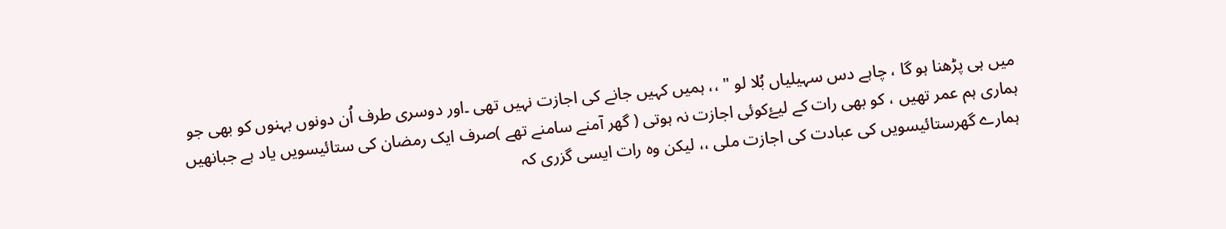میں ہی پڑھنا ہو گا ، چاہے دس سہیلیاں بُلا لو " ،، ہمیں کہیں جانے کی اجازت نہیں تھی ۔اور دوسری طرف اُن دونوں بہنوں کو بھی جو ہماری ہم عمر تھیں ، کو بھی رات کے لیۓکوئی اجازت نہ ہوتی ( گھر آمنے سامنے تھے )صرف ایک رمضان کی ستائیسویں یاد ہے جبانھیں ہمارے گھرستائیسویں کی عبادت کی اجازت ملی ،، لیکن وہ رات ایسی گزری کہ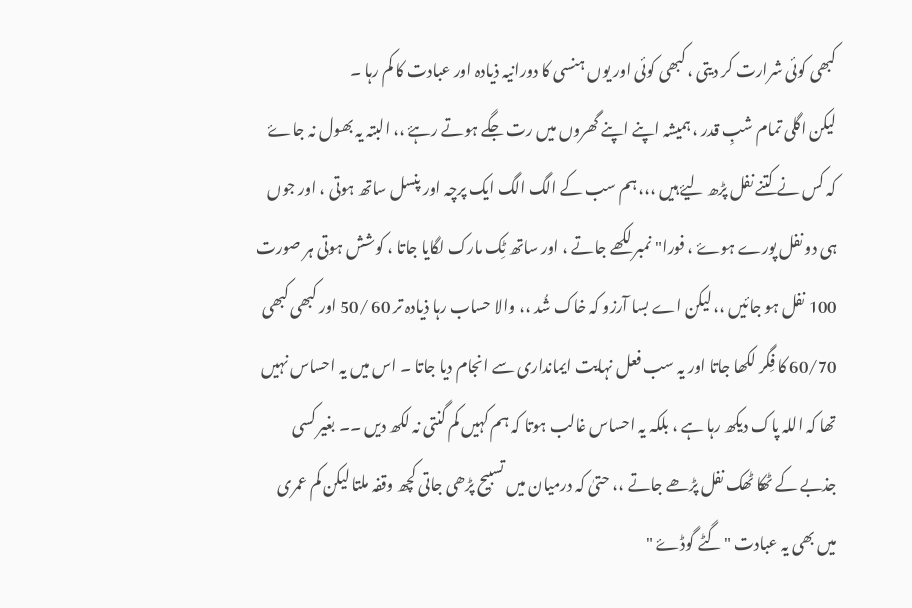کبھی کوئی شرارت کر دیتی ، کبھی کوئی اور یوں ہنسی کا دورانیہ ذیادہ اور عبادت کا کم رہا ۔
لیکن اگلی تمام شبِ قدر ، ہمیشہ اپنے اپنے گھروں میں رت جگے ہوتے رہۓ ،، البتہ یہ بھول نہ جاۓ کہ کس نے کتنے نفل پڑھ لیۓ ہیں ،،،ہم سب کے الگ الگ ایک پرچہ اور پنسل ساتھ ہوتی ، اور جوں ہی دو نفل پورے ہوۓ ، فورا" نمبر لکھے جاتے ، اور ساتھ ٹِک مارک لگایا جاتا ، کوشش ہوتی ہر صورت 100 نفل ہو جائیں ،، لیکن اے بسا آرزو کہ خاک شُد ،، والا حساب رہا ذیادہ تر 60 /50 اور کبھی کبھی 60/70 کا فِگر لکھا جاتا اور یہ سب فعل نہایت ایمانداری سے انجام دیا جاتا ۔ اس میں یہ احساس نہیں تھا کہ اللہ پاک دیکھ رہا ہے ، بلکہ یہ احساس غالب ہوتا کہ ہم کہیں کم گنتی نہ لکھ دیں ۔۔ بغیر کسی جذبے کے ٹھکا ٹھک نفل پڑھے جاتے ،، حتیٰ کہ درمیان میں تسبیح پڑھی جاتی کچھ وقفہ ملتا لیکن کم عمری میں بھی یہ عبادت "گٹے گوڈۓ "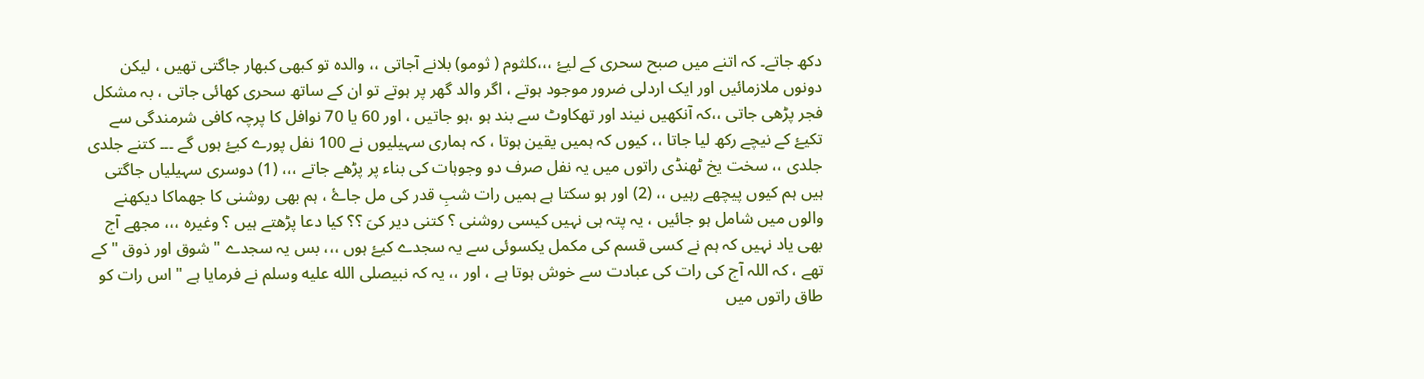دکھ جاتے۔ کہ اتنے میں صبح سحری کے لیۓ ،،،کلثوم ( ثومو) بلانے آجاتی ،، والدہ تو کبھی کبھار جاگتی تھیں ، لیکن دونوں ملازمائیں اور ایک اردلی ضرور موجود ہوتے ، اگر والد گھر پر ہوتے تو ان کے ساتھ سحری کھائی جاتی ، بہ مشکل فجر پڑھی جاتی ،،کہ آنکھیں نیند اور تھکاوٹ سے بند ہو ،ہو جاتیں ، اور 60 یا 70 نوافل کا پرچہ کافی شرمندگی سے تکیۓ کے نیچے رکھ لیا جاتا ،، کیوں کہ ہمیں یقین ہوتا ، کہ ہماری سہیلیوں نے 100 نفل پورے کیۓ ہوں گے ۔۔۔ کتنے جلدی جلدی ،، سخت یخ ٹھنڈی راتوں میں یہ نفل صرف دو وجوہات کی بناء پر پڑھے جاتے ،،، (1) دوسری سہیلیاں جاگتی ہیں ہم کیوں پیچھے رہیں ،، (2) اور ہو سکتا ہے ہمیں رات شبِ قدر کی مل جاۓ ، ہم بھی روشنی کا جھماکا دیکھنے والوں میں شامل ہو جائیں ، یہ پتہ ہی نہیں کیسی روشنی ؟ کتنی دیر کیَ ؟؟ کیا دعا پڑھتے ہیں ؟ وغیرہ ،،، مجھے آج بھی یاد نہیں کہ ہم نے کسی قسم کی مکمل یکسوئی سے یہ سجدے کیۓ ہوں ،،، بس یہ سجدے " شوق اور ذوق " کے تھے ، کہ اللہ آج کی رات کی عبادت سے خوش ہوتا ہے ، اور ،، یہ کہ نبیصلى الله عليه وسلم نے فرمایا ہے " اس رات کو طاق راتوں میں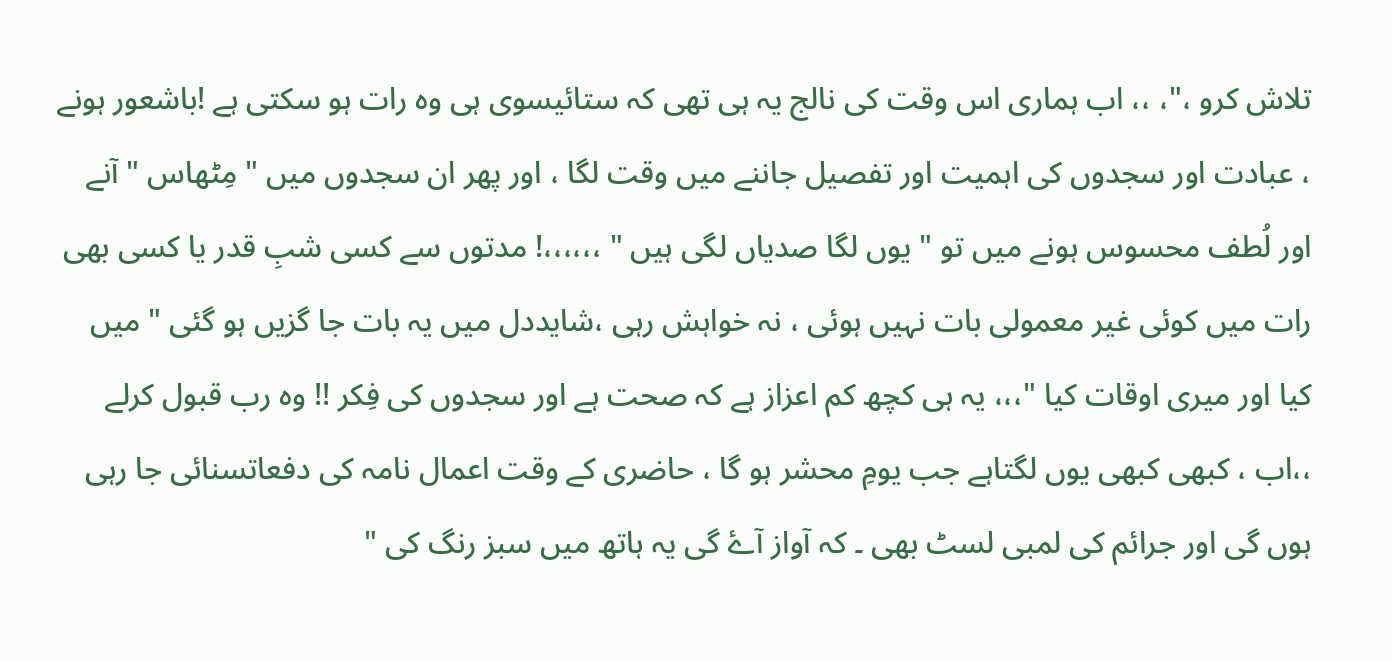تلاش کرو ،"، ،، اب ہماری اس وقت کی نالج یہ ہی تھی کہ ستائیسوی ہی وہ رات ہو سکتی ہے !باشعور ہونے ، عبادت اور سجدوں کی اہمیت اور تفصیل جاننے میں وقت لگا ، اور پھر ان سجدوں میں " مِٹھاس " آنے اور لُطف محسوس ہونے میں تو " یوں لگا صدیاں لگی ہیں " ،،،،،،! مدتوں سے کسی شبِ قدر یا کسی بھی رات میں کوئی غیر معمولی بات نہیں ہوئی ، نہ خواہش رہی ،شایددل میں یہ بات جا گزیں ہو گئی " میں کیا اور میری اوقات کیا "،،، یہ ہی کچھ کم اعزاز ہے کہ صحت ہے اور سجدوں کی فِکر !! وہ رب قبول کرلے ،،اب ، کبھی کبھی یوں لگتاہے جب یومِ محشر ہو گا ، حاضری کے وقت اعمال نامہ کی دفعاتسنائی جا رہی ہوں گی اور جرائم کی لمبی لسٹ بھی ۔ کہ آواز آۓ گی یہ ہاتھ میں سبز رنگ کی "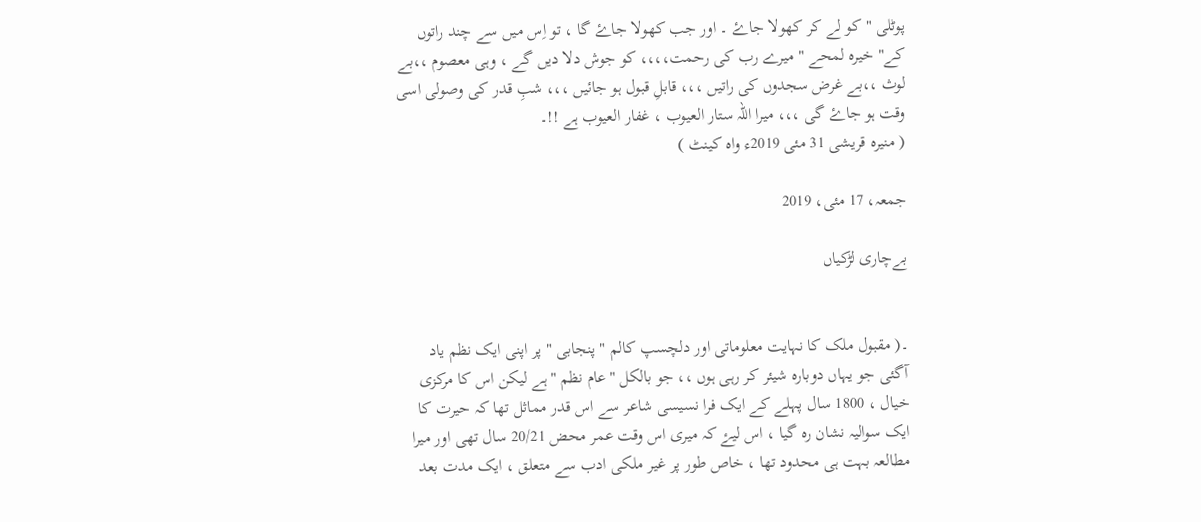پوٹلی " کو لے کر کھولا جاۓ ۔ اور جب کھولا جاۓ گا ، تو اِس میں سے چند راتوں کے" خیرہ لمحے " میرے رب کی رحمت،،،، کو جوش دلا دیں گے ، وہی معصوم ،،بے لوث ،،بے غرض سجدوں کی راتیں ،،، قابلِ قبول ہو جائیں ،،، شبِ قدر کی وصولی اسی وقت ہو جاۓ گی ،،، میرا اللہ ستار العیوب ، غفار العیوب ہے !!۔
( منیرہ قریشی 31 مئی 2019ء واہ کینٹ )

جمعہ، 17 مئی، 2019

بےچاری لڑکیاں


۔( مقبول ملک کا نہایت معلوماتی اور دلچسپ کالم " پنجابی " پر اپنی ایک نظم یاد آگئی جو یہاں دوبارہ شیئر کر رہی ہوں ،، جو بالکل "عام نظم "ہے لیکن اس کا مرکزی خیال ، 1800 سال پہلے کے ایک فرا نسیسی شاعر سے اس قدر مماثل تھا کہ حیرت کا ایک سوالیہ نشان رہ گیا ، اس لیۓ کہ میری اس وقت عمر محض 20/21 سال تھی اور میرا مطالعہ بہت ہی محدود تھا ، خاص طور پر غیر ملکی ادب سے متعلق ، ایک مدت بعد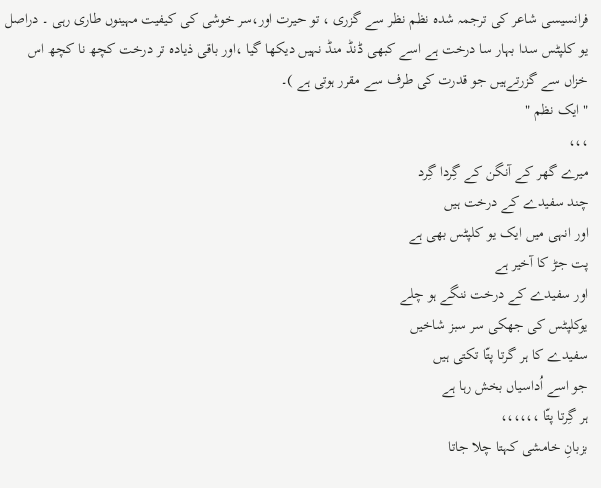فرانسیسی شاعر کی ترجمہ شدہ نظم نظر سے گزری ، تو حیرت اور،سر خوشی کی کیفیت مہینوں طاری رہی ۔ دراصل یو کلپٹس سدا بہار سا درخت ہے اسے کبھی ڈنڈ منڈ نہیں دیکھا گیا ،اور باقی ذیادہ تر درخت کچھ نا کچھ اس خزاں سے گزرتےہیں جو قدرت کی طرف سے مقرر ہوتی ہے )۔
" ایک نظم "
،،،
میرے گھر کے آنگن کے گِردا گِرد
چند سفیدے کے درخت ہیں
اور انہی میں ایک یو کلپٹس بھی ہے
پت جڑ کا آخیر ہے
اور سفیدے کے درخت ننگے ہو چلے
یوکلپٹس کی جھکی سر سبز شاخیں
سفیدے کا ہر گرتا پتّا تکتی ہیں
جو اسے اُداسیاں بخش رہا ہے
ہر گِرتا پتّا ،،،،،،
بزبانِ خامشی کہتا چلا جاتا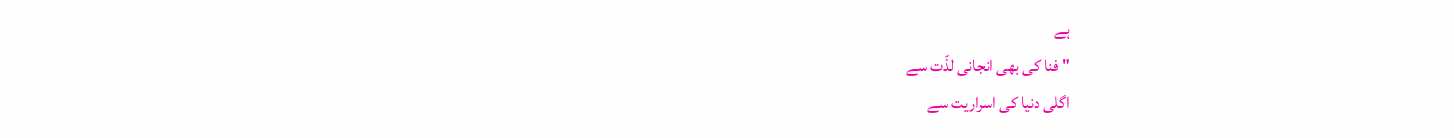ہے
" فنا کی بھی انجانی لذّت سے
اگلی دنیا کی اسراریت سے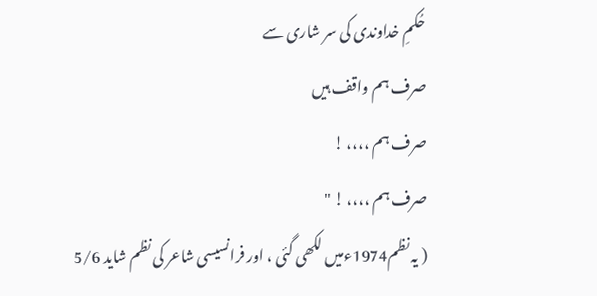حُکمِ خداوندی کی سر شاری سے
صرف ہم واقف ہیں
صرف ہم ،،،، !
صرف ہم ،،،، ! "
( یہ نظم1974ءمیں لکھی گئی ، اور فرانسیسی شاعر کی نظم شاید 5/6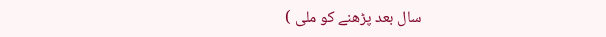سال بعد پڑھنے کو ملی )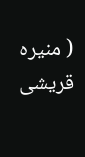( منیرہ قریشی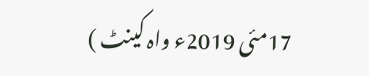17مئی 2019ء واہ کینٹ )